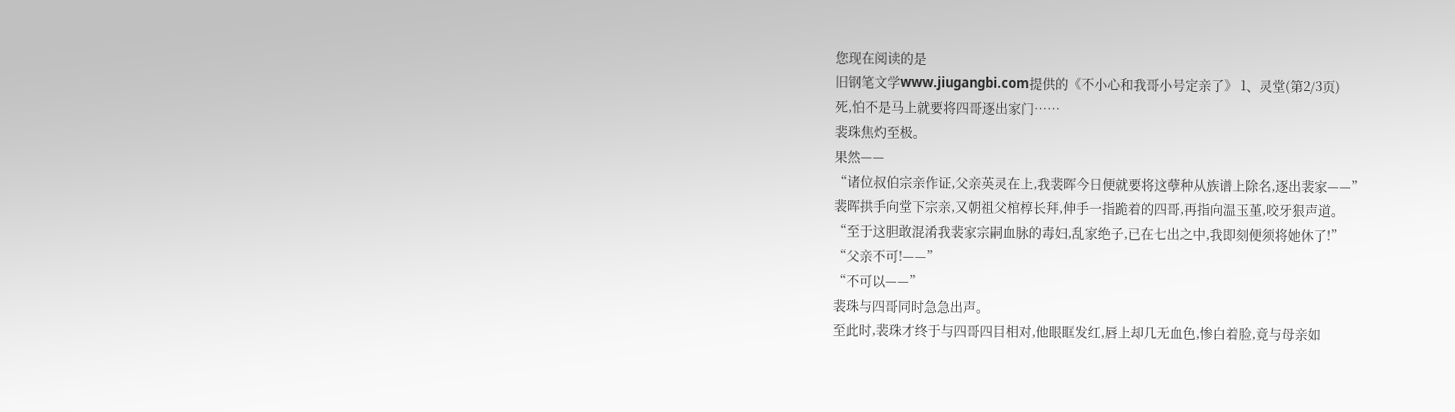您现在阅读的是
旧钢笔文学www.jiugangbi.com提供的《不小心和我哥小号定亲了》 1、灵堂(第2/3页)
死,怕不是马上就要将四哥逐出家门……
裴珠焦灼至极。
果然——
“诸位叔伯宗亲作证,父亲英灵在上,我裴晖今日便就要将这孽种从族谱上除名,逐出裴家——”
裴晖拱手向堂下宗亲,又朝祖父棺椁长拜,伸手一指跪着的四哥,再指向温玉堇,咬牙狠声道。
“至于这胆敢混淆我裴家宗嗣血脉的毒妇,乱家绝子,已在七出之中,我即刻便须将她休了!”
“父亲不可!——”
“不可以——”
裴珠与四哥同时急急出声。
至此时,裴珠才终于与四哥四目相对,他眼眶发红,唇上却几无血色,惨白着脸,竟与母亲如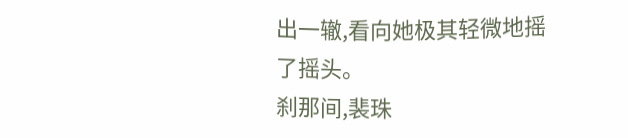出一辙,看向她极其轻微地摇了摇头。
刹那间,裴珠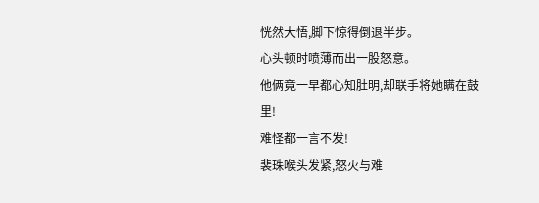恍然大悟,脚下惊得倒退半步。
心头顿时喷薄而出一股怒意。
他俩竟一早都心知肚明,却联手将她瞒在鼓里!
难怪都一言不发!
裴珠喉头发紧,怒火与难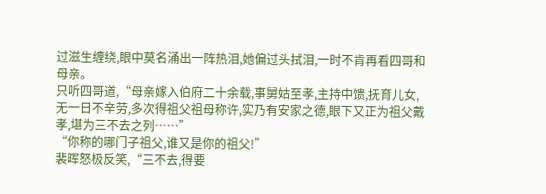过滋生缠绕,眼中莫名涌出一阵热泪,她偏过头拭泪,一时不肯再看四哥和母亲。
只听四哥道,“母亲嫁入伯府二十余载,事舅姑至孝,主持中馈,抚育儿女,无一日不辛劳,多次得祖父祖母称许,实乃有安家之德,眼下又正为祖父戴孝,堪为三不去之列……”
“你称的哪门子祖父,谁又是你的祖父!”
裴晖怒极反笑,“三不去,得要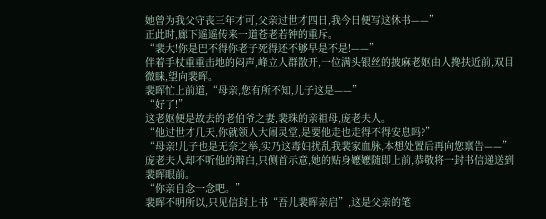她曾为我父守丧三年才可,父亲过世才四日,我今日便写这休书——”
正此时,廊下遥遥传来一道苍老若钟的重斥。
“裴大!你是巴不得你老子死得还不够早是不是!——”
伴着手杖重重击地的闷声,峰立人群散开,一位满头银丝的披麻老妪由人搀扶近前,双目微睐,望向裴晖。
裴晖忙上前道,“母亲,您有所不知,儿子这是——”
“好了!”
这老妪便是故去的老伯爷之妻,裴珠的亲祖母,庞老夫人。
“他过世才几天,你就领人大闹灵堂,是要他走也走得不得安息吗?”
“母亲!儿子也是无奈之举,实乃这毒妇扰乱我裴家血脉,本想处置后再向您禀告——”
庞老夫人却不听他的辩白,只侧首示意,她的贴身嬷嬷随即上前,恭敬将一封书信递送到裴晖眼前。
“你亲自念一念吧。”
裴晖不明所以,只见信封上书“吾儿裴晖亲启”,这是父亲的笔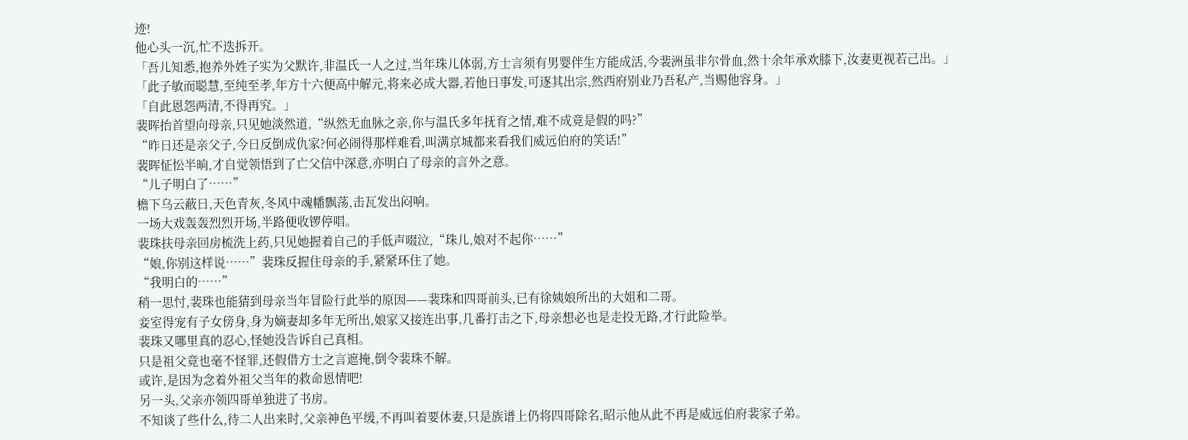迹!
他心头一沉,忙不迭拆开。
「吾儿知悉,抱养外姓子实为父默许,非温氏一人之过,当年珠儿体弱,方士言须有男婴伴生方能成活,今裴洲虽非尔骨血,然十余年承欢膝下,汝妻更视若己出。」
「此子敏而聪慧,至纯至孝,年方十六便高中解元,将来必成大器,若他日事发,可逐其出宗,然西府别业乃吾私产,当赐他容身。」
「自此恩怨两清,不得再究。」
裴晖抬首望向母亲,只见她淡然道,“纵然无血脉之亲,你与温氏多年抚育之情,难不成竟是假的吗?”
“昨日还是亲父子,今日反倒成仇家?何必闹得那样难看,叫满京城都来看我们威远伯府的笑话!”
裴晖怔忪半晌,才自觉领悟到了亡父信中深意,亦明白了母亲的言外之意。
“儿子明白了……”
檐下乌云蔽日,天色青灰,冬风中魂幡飘荡,击瓦发出闷响。
一场大戏轰轰烈烈开场,半路便收锣停唱。
裴珠扶母亲回房梳洗上药,只见她握着自己的手低声啜泣,“珠儿,娘对不起你……”
“娘,你别这样说……”裴珠反握住母亲的手,紧紧环住了她。
“我明白的……”
稍一思忖,裴珠也能猜到母亲当年冒险行此举的原因——裴珠和四哥前头,已有徐姨娘所出的大姐和二哥。
妾室得宠有子女傍身,身为嫡妻却多年无所出,娘家又接连出事,几番打击之下,母亲想必也是走投无路,才行此险举。
裴珠又哪里真的忍心,怪她没告诉自己真相。
只是祖父竟也毫不怪罪,还假借方士之言遮掩,倒令裴珠不解。
或许,是因为念着外祖父当年的救命恩情吧!
另一头,父亲亦领四哥单独进了书房。
不知谈了些什么,待二人出来时,父亲神色平缓,不再叫着要休妻,只是族谱上仍将四哥除名,昭示他从此不再是威远伯府裴家子弟。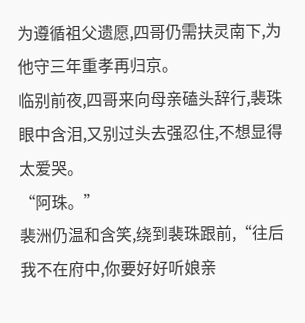为遵循祖父遗愿,四哥仍需扶灵南下,为他守三年重孝再归京。
临别前夜,四哥来向母亲磕头辞行,裴珠眼中含泪,又别过头去强忍住,不想显得太爱哭。
“阿珠。”
裴洲仍温和含笑,绕到裴珠跟前,“往后我不在府中,你要好好听娘亲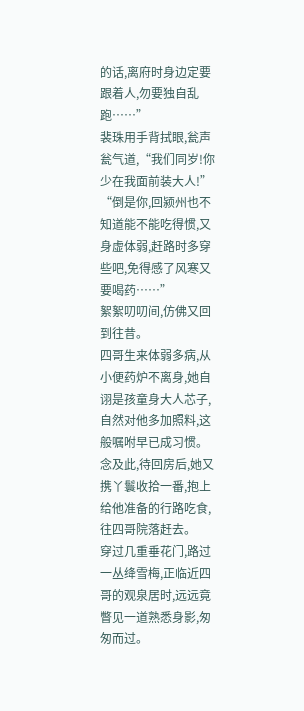的话,离府时身边定要跟着人,勿要独自乱跑……”
裴珠用手背拭眼,瓮声瓮气道,“我们同岁!你少在我面前装大人!”
“倒是你,回颍州也不知道能不能吃得惯,又身虚体弱,赶路时多穿些吧,免得感了风寒又要喝药……”
絮絮叨叨间,仿佛又回到往昔。
四哥生来体弱多病,从小便药炉不离身,她自诩是孩童身大人芯子,自然对他多加照料,这般嘱咐早已成习惯。
念及此,待回房后,她又携丫鬟收拾一番,抱上给他准备的行路吃食,往四哥院落赶去。
穿过几重垂花门,路过一丛绛雪梅,正临近四哥的观泉居时,远远竟瞥见一道熟悉身影,匆匆而过。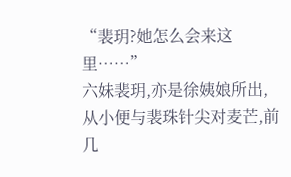“裴玥?她怎么会来这里……”
六妹裴玥,亦是徐姨娘所出,从小便与裴珠针尖对麦芒,前几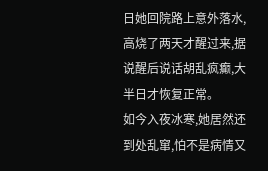日她回院路上意外落水,高烧了两天才醒过来,据说醒后说话胡乱疯癫,大半日才恢复正常。
如今入夜冰寒,她居然还到处乱窜,怕不是病情又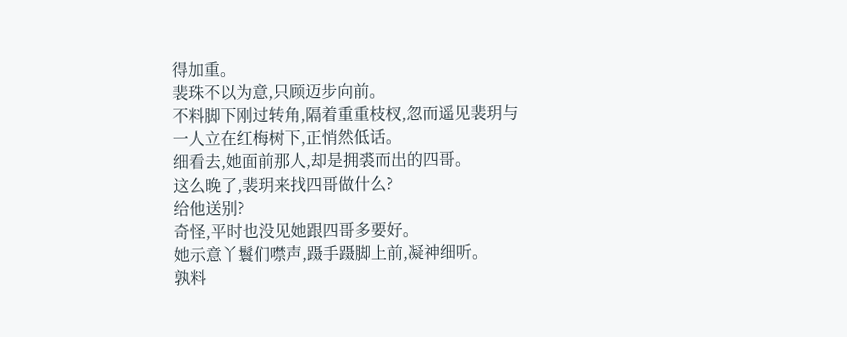得加重。
裴珠不以为意,只顾迈步向前。
不料脚下刚过转角,隔着重重枝杈,忽而遥见裴玥与一人立在红梅树下,正悄然低话。
细看去,她面前那人,却是拥裘而出的四哥。
这么晚了,裴玥来找四哥做什么?
给他送别?
奇怪,平时也没见她跟四哥多要好。
她示意丫鬟们噤声,蹑手蹑脚上前,凝神细听。
孰料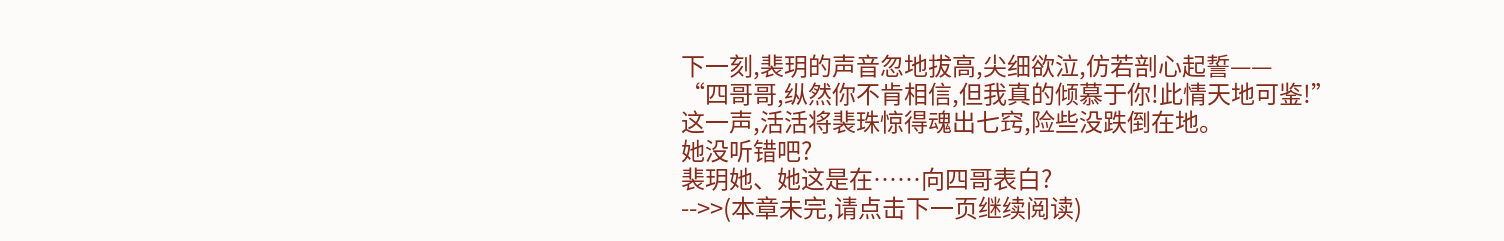下一刻,裴玥的声音忽地拔高,尖细欲泣,仿若剖心起誓——
“四哥哥,纵然你不肯相信,但我真的倾慕于你!此情天地可鉴!”
这一声,活活将裴珠惊得魂出七窍,险些没跌倒在地。
她没听错吧?
裴玥她、她这是在……向四哥表白?
-->>(本章未完,请点击下一页继续阅读)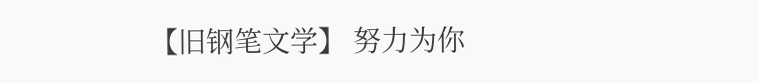【旧钢笔文学】 努力为你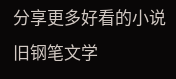分享更多好看的小说
旧钢笔文学